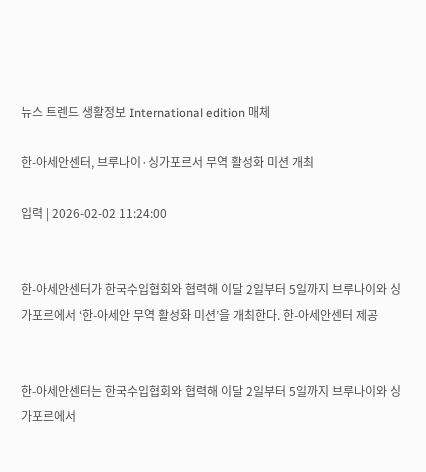뉴스 트렌드 생활정보 International edition 매체

한-아세안센터, 브루나이·싱가포르서 무역 활성화 미션 개최

입력 | 2026-02-02 11:24:00


한-아세안센터가 한국수입협회와 협력해 이달 2일부터 5일까지 브루나이와 싱가포르에서 ‘한-아세안 무역 활성화 미션’을 개최한다. 한-아세안센터 제공


한-아세안센터는 한국수입협회와 협력해 이달 2일부터 5일까지 브루나이와 싱가포르에서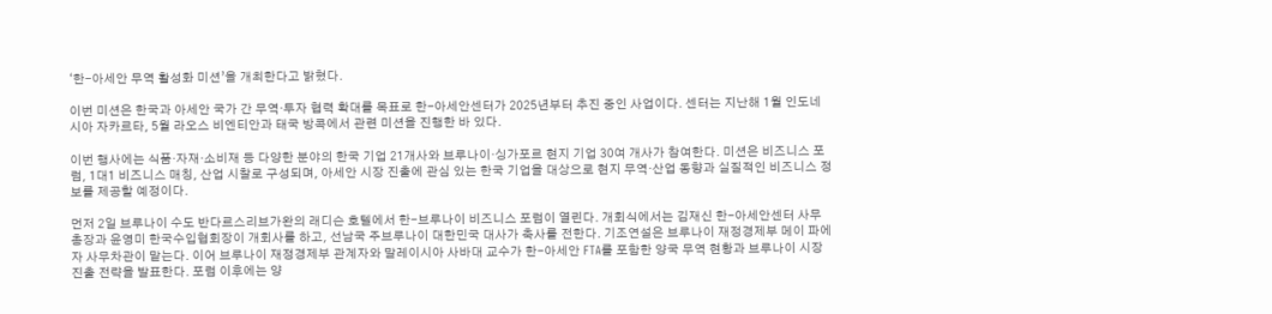‘한-아세안 무역 활성화 미션’을 개최한다고 밝혔다.

이번 미션은 한국과 아세안 국가 간 무역·투자 협력 확대를 목표로 한-아세안센터가 2025년부터 추진 중인 사업이다. 센터는 지난해 1월 인도네시아 자카르타, 5월 라오스 비엔티안과 태국 방콕에서 관련 미션을 진행한 바 있다.

이번 행사에는 식품·자재·소비재 등 다양한 분야의 한국 기업 21개사와 브루나이·싱가포르 현지 기업 30여 개사가 참여한다. 미션은 비즈니스 포럼, 1대1 비즈니스 매칭, 산업 시찰로 구성되며, 아세안 시장 진출에 관심 있는 한국 기업을 대상으로 현지 무역·산업 동향과 실질적인 비즈니스 정보를 제공할 예정이다.

먼저 2일 브루나이 수도 반다르스리브가완의 래디슨 호텔에서 한-브루나이 비즈니스 포럼이 열린다. 개회식에서는 김재신 한-아세안센터 사무총장과 윤영미 한국수입협회장이 개회사를 하고, 선남국 주브루나이 대한민국 대사가 축사를 전한다. 기조연설은 브루나이 재정경제부 메이 파에자 사무차관이 맡는다. 이어 브루나이 재정경제부 관계자와 말레이시아 사바대 교수가 한-아세안 FTA를 포함한 양국 무역 현황과 브루나이 시장 진출 전략을 발표한다. 포럼 이후에는 양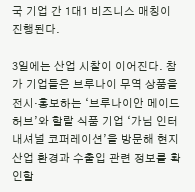국 기업 간 1대1 비즈니스 매칭이 진행된다.

3일에는 산업 시찰이 이어진다. 참가 기업들은 브루나이 무역 상품을 전시·홍보하는 ‘브루나이안 메이드 허브’와 할랄 식품 기업 ‘가님 인터내셔널 코퍼레이션’을 방문해 현지 산업 환경과 수출입 관련 정보를 확인할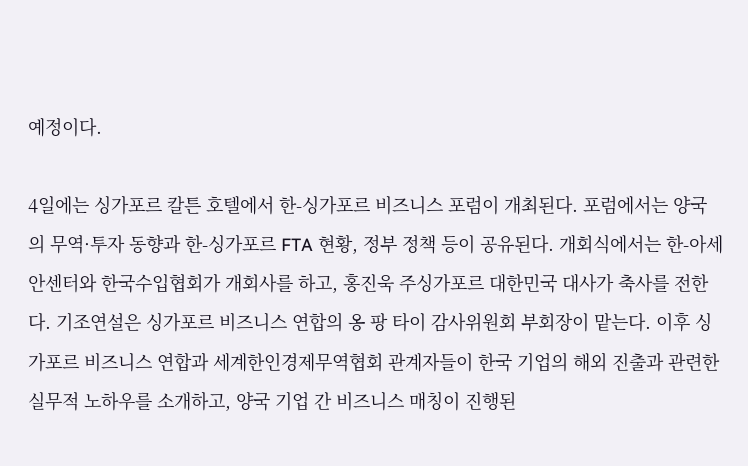예정이다.

4일에는 싱가포르 칼튼 호텔에서 한-싱가포르 비즈니스 포럼이 개최된다. 포럼에서는 양국의 무역·투자 동향과 한-싱가포르 FTA 현황, 정부 정책 등이 공유된다. 개회식에서는 한-아세안센터와 한국수입협회가 개회사를 하고, 홍진욱 주싱가포르 대한민국 대사가 축사를 전한다. 기조연설은 싱가포르 비즈니스 연합의 옹 팡 타이 감사위원회 부회장이 맡는다. 이후 싱가포르 비즈니스 연합과 세계한인경제무역협회 관계자들이 한국 기업의 해외 진출과 관련한 실무적 노하우를 소개하고, 양국 기업 간 비즈니스 매칭이 진행된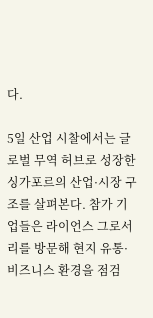다.

5일 산업 시찰에서는 글로벌 무역 허브로 성장한 싱가포르의 산업·시장 구조를 살펴본다. 참가 기업들은 라이언스 그로서리를 방문해 현지 유통·비즈니스 환경을 점검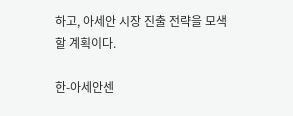하고, 아세안 시장 진출 전략을 모색할 계획이다.

한-아세안센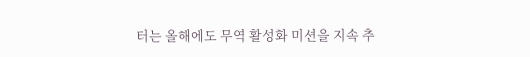터는 올해에도 무역 활성화 미션을 지속 추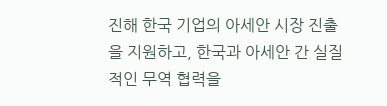진해 한국 기업의 아세안 시장 진출을 지원하고, 한국과 아세안 간 실질적인 무역 협력을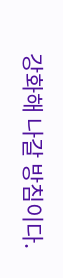강화해 나갈 방침이다.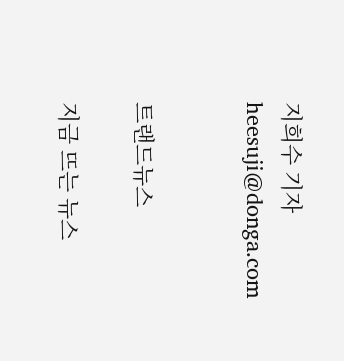지희수 기자 heesuji@donga.com


트랜드뉴스

지금 뜨는 뉴스